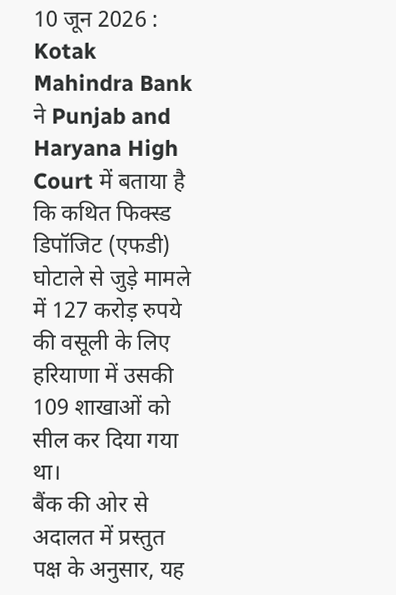10 जून 2026 : Kotak Mahindra Bank ने Punjab and Haryana High Court में बताया है कि कथित फिक्स्ड डिपॉजिट (एफडी) घोटाले से जुड़े मामले में 127 करोड़ रुपये की वसूली के लिए हरियाणा में उसकी 109 शाखाओं को सील कर दिया गया था।
बैंक की ओर से अदालत में प्रस्तुत पक्ष के अनुसार, यह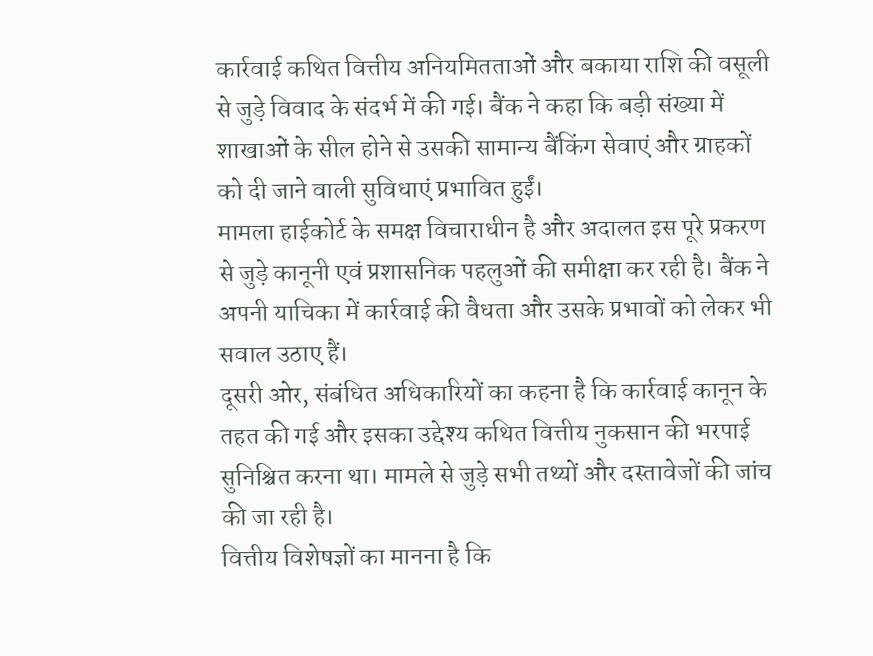कार्रवाई कथित वित्तीय अनियमितताओं और बकाया राशि की वसूली से जुड़े विवाद के संदर्भ में की गई। बैंक ने कहा कि बड़ी संख्या में शाखाओं के सील होने से उसकी सामान्य बैंकिंग सेवाएं और ग्राहकों को दी जाने वाली सुविधाएं प्रभावित हुईं।
मामला हाईकोर्ट के समक्ष विचाराधीन है और अदालत इस पूरे प्रकरण से जुड़े कानूनी एवं प्रशासनिक पहलुओं की समीक्षा कर रही है। बैंक ने अपनी याचिका में कार्रवाई की वैधता और उसके प्रभावों को लेकर भी सवाल उठाए हैं।
दूसरी ओर, संबंधित अधिकारियों का कहना है कि कार्रवाई कानून के तहत की गई और इसका उद्देश्य कथित वित्तीय नुकसान की भरपाई सुनिश्चित करना था। मामले से जुड़े सभी तथ्यों और दस्तावेजों की जांच की जा रही है।
वित्तीय विशेषज्ञों का मानना है कि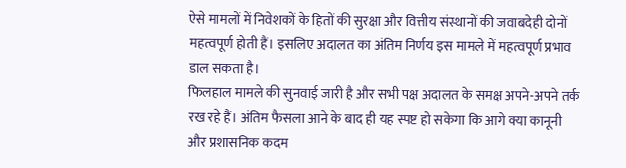ऐसे मामलों में निवेशकों के हितों की सुरक्षा और वित्तीय संस्थानों की जवाबदेही दोनों महत्वपूर्ण होती हैं। इसलिए अदालत का अंतिम निर्णय इस मामले में महत्वपूर्ण प्रभाव डाल सकता है।
फिलहाल मामले की सुनवाई जारी है और सभी पक्ष अदालत के समक्ष अपने-अपने तर्क रख रहे हैं। अंतिम फैसला आने के बाद ही यह स्पष्ट हो सकेगा कि आगे क्या कानूनी और प्रशासनिक कदम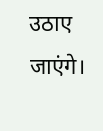उठाए जाएंगे।